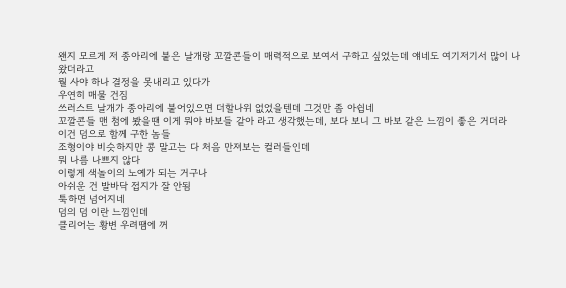왠지 모르게 저 종아리에 붙은 날개랑 꼬깔콘들이 매력적으로 보여서 구하고 싶었는데 얘네도 여기저기서 많이 나왔더라고
뭘 사야 하나 결정을 못내리고 있다가
우연히 매물 건짐
쓰러스트 날개가 종아리에 붙어있으면 더할나위 없었을텐데 그것만 좀 아쉽네
꼬깔콘들 맨 첨에 봤을땐 이게 뭐야 바보들 같아 라고 생각했는데, 보다 보니 그 바보 같은 느낌이 좋은 거더라
이건 덤으로 함께 구한 놈들
조형이야 비슷하지만 콩 말고는 다 처음 만져보는 컬러들인데
뭐 나름 나쁘지 않다
이렇게 색놀이의 노예가 되는 거구나
아쉬운 건 발바닥 접지가 잘 안됨
툭하면 넘어지네
덤의 덤 이란 느낌인데
클리어는 황변 우려땜에 꺼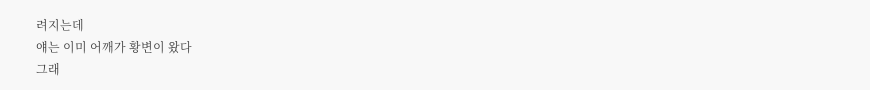려지는데
얘는 이미 어깨가 황변이 왔다
그래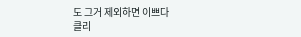도 그거 제외하면 이쁘다
클리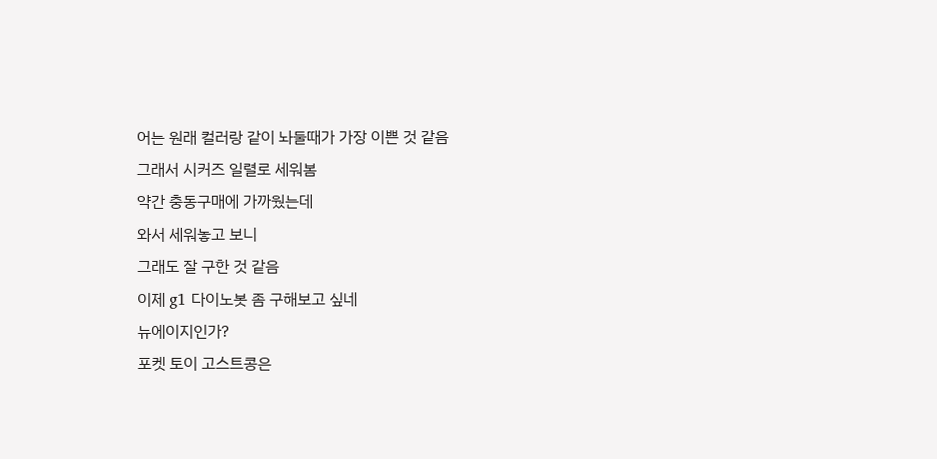어는 원래 컬러랑 같이 놔둘때가 가장 이쁜 것 같음
그래서 시커즈 일렬로 세워봄
약간 충동구매에 가까웠는데
와서 세워놓고 보니
그래도 잘 구한 것 같음
이제 g1 다이노봇 좀 구해보고 싶네
뉴에이지인가?
포켓 토이 고스트콩은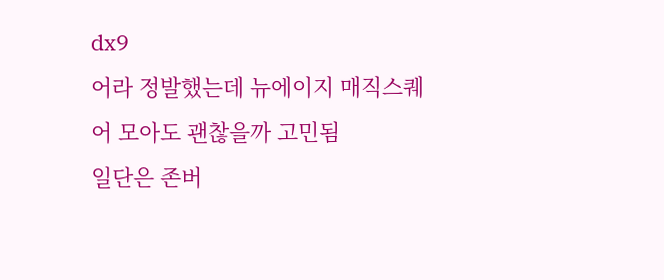dx9
어라 정발했는데 뉴에이지 매직스퀘어 모아도 괜찮을까 고민됨
일단은 존버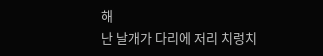해
난 날개가 다리에 저리 치렁치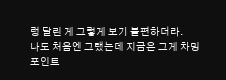렁 달린 게 그렇게 보기 불편하더라.
나도 처음엔 그랬는데 지금은 그게 차밍포인트